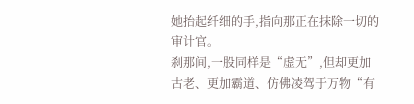她抬起纤细的手,指向那正在抹除一切的审计官。
刹那间,一股同样是“虚无”,但却更加古老、更加霸道、仿佛凌驾于万物“有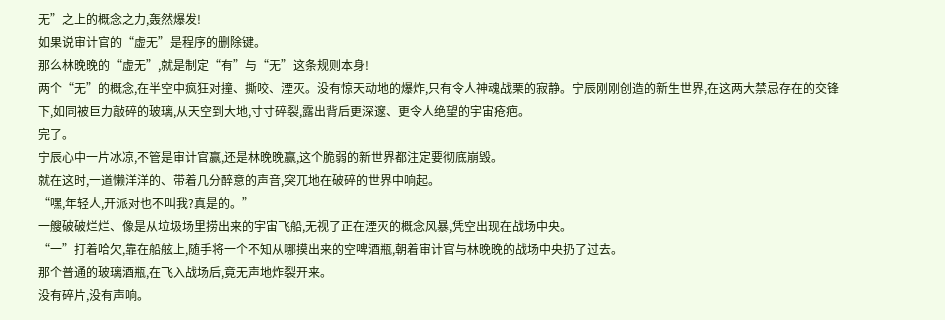无”之上的概念之力,轰然爆发!
如果说审计官的“虚无”是程序的删除键。
那么林晚晚的“虚无”,就是制定“有”与“无”这条规则本身!
两个“无”的概念,在半空中疯狂对撞、撕咬、湮灭。没有惊天动地的爆炸,只有令人神魂战栗的寂静。宁辰刚刚创造的新生世界,在这两大禁忌存在的交锋下,如同被巨力敲碎的玻璃,从天空到大地,寸寸碎裂,露出背后更深邃、更令人绝望的宇宙疮疤。
完了。
宁辰心中一片冰凉,不管是审计官赢,还是林晚晚赢,这个脆弱的新世界都注定要彻底崩毁。
就在这时,一道懒洋洋的、带着几分醉意的声音,突兀地在破碎的世界中响起。
“嘿,年轻人,开派对也不叫我?真是的。”
一艘破破烂烂、像是从垃圾场里捞出来的宇宙飞船,无视了正在湮灭的概念风暴,凭空出现在战场中央。
“一”打着哈欠,靠在船舷上,随手将一个不知从哪摸出来的空啤酒瓶,朝着审计官与林晚晚的战场中央扔了过去。
那个普通的玻璃酒瓶,在飞入战场后,竟无声地炸裂开来。
没有碎片,没有声响。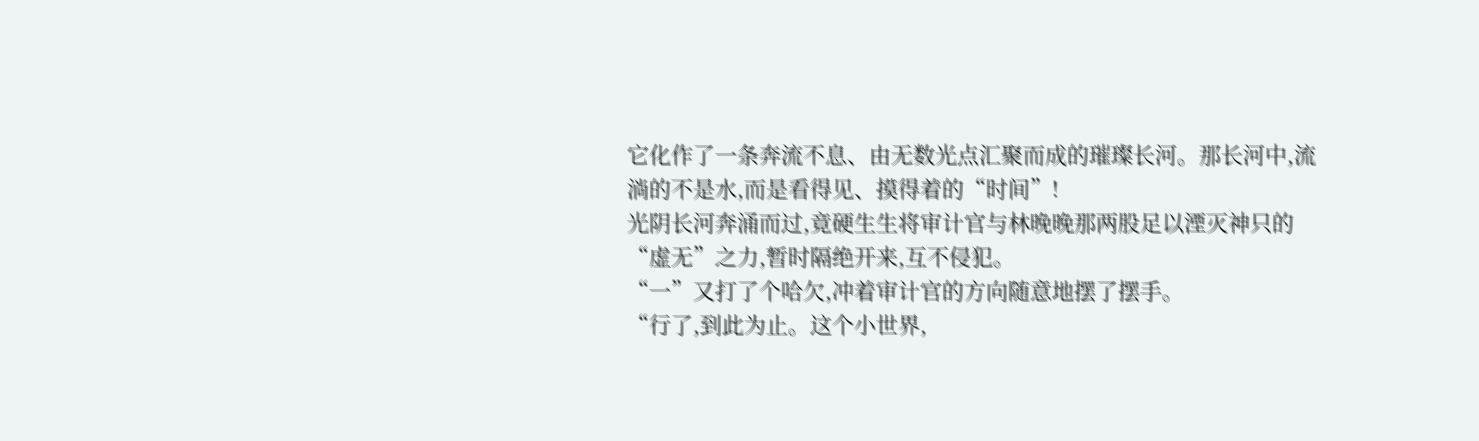它化作了一条奔流不息、由无数光点汇聚而成的璀璨长河。那长河中,流淌的不是水,而是看得见、摸得着的“时间”!
光阴长河奔涌而过,竟硬生生将审计官与林晚晚那两股足以湮灭神只的“虚无”之力,暂时隔绝开来,互不侵犯。
“一”又打了个哈欠,冲着审计官的方向随意地摆了摆手。
“行了,到此为止。这个小世界,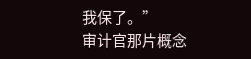我保了。”
审计官那片概念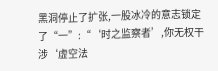黑洞停止了扩张,一股冰冷的意志锁定了“一”:“‘时之监察者’,你无权干涉‘虚空法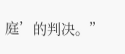庭’的判决。”